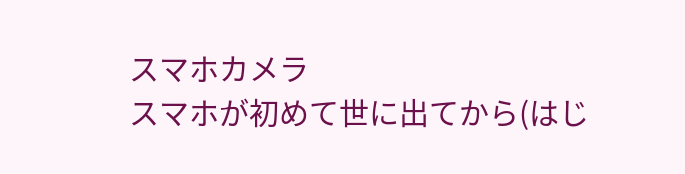スマホカメラ
スマホが初めて世に出てから(はじ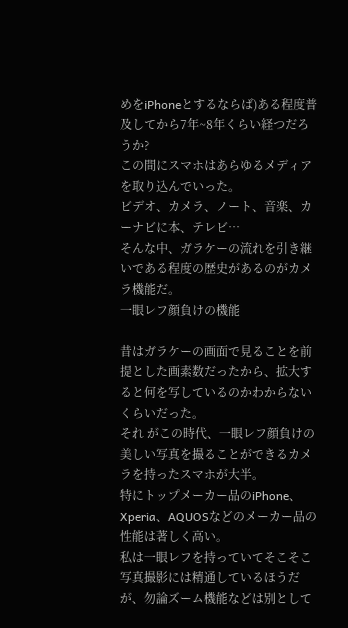めをiPhoneとするならば)ある程度普及してから7年~8年くらい経つだろうか?
この間にスマホはあらゆるメディアを取り込んでいった。
ビデオ、カメラ、ノート、音楽、カーナビに本、テレビ…
そんな中、ガラケーの流れを引き継いである程度の歴史があるのがカメラ機能だ。
一眼レフ顔負けの機能

昔はガラケーの画面で見ることを前提とした画素数だったから、拡大すると何を写しているのかわからないくらいだった。
それ がこの時代、一眼レフ顔負けの美しい写真を撮ることができるカメラを持ったスマホが大半。
特にトップメーカー品のiPhone、Xperia、AQUOSなどのメーカー品の性能は著しく高い。
私は一眼レフを持っていてそこそこ写真撮影には精通しているほうだが、勿論ズーム機能などは別として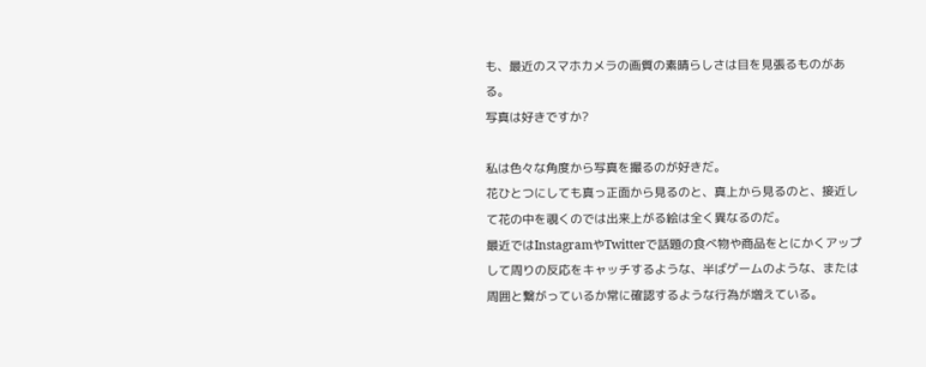も、最近のスマホカメラの画質の素晴らしさは目を見張るものがある。
写真は好きですか?

私は色々な角度から写真を撮るのが好きだ。
花ひとつにしても真っ正面から見るのと、真上から見るのと、接近して花の中を覗くのでは出来上がる絵は全く異なるのだ。
最近ではInstagramやTwitterで話題の食べ物や商品をとにかくアップして周りの反応をキャッチするような、半ばゲームのような、または周囲と繋がっているか常に確認するような行為が増えている。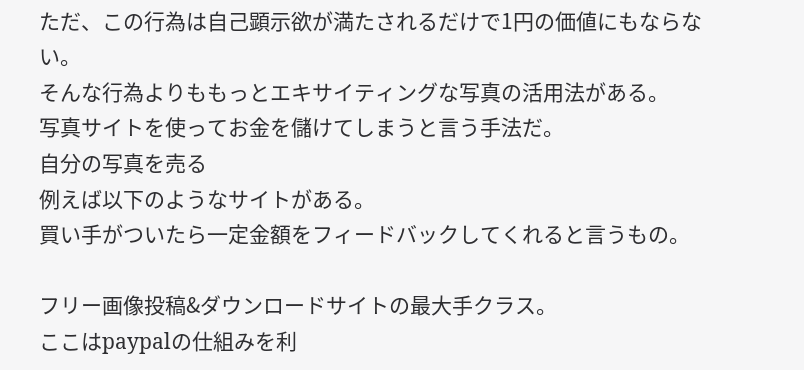ただ、この行為は自己顕示欲が満たされるだけで1円の価値にもならない。
そんな行為よりももっとエキサイティングな写真の活用法がある。
写真サイトを使ってお金を儲けてしまうと言う手法だ。
自分の写真を売る
例えば以下のようなサイトがある。
買い手がついたら一定金額をフィードバックしてくれると言うもの。

フリー画像投稿&ダウンロードサイトの最大手クラス。
ここはpaypalの仕組みを利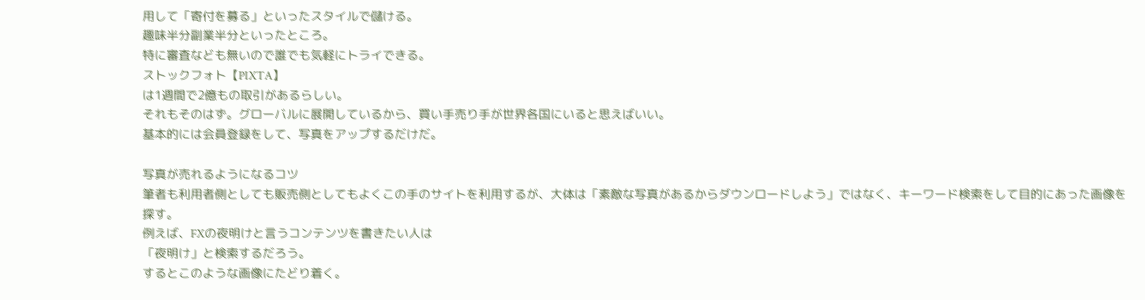用して「寄付を募る」といったスタイルで儲ける。
趣味半分副業半分といったところ。
特に審査なども無いので誰でも気軽にトライできる。
ストックフォト【PIXTA】
は1週間で2億もの取引があるらしい。
それもそのはず。グローバルに展開しているから、買い手売り手が世界各国にいると思えばいい。
基本的には会員登録をして、写真をアップするだけだ。

写真が売れるようになるコツ
筆者も利用者側としても販売側としてもよくこの手のサイトを利用するが、大体は「素敵な写真があるからダウンロードしよう」ではなく、キーワード検索をして目的にあった画像を探す。
例えば、FXの夜明けと言うコンテンツを書きたい人は
「夜明け」と検索するだろう。
するとこのような画像にたどり着く。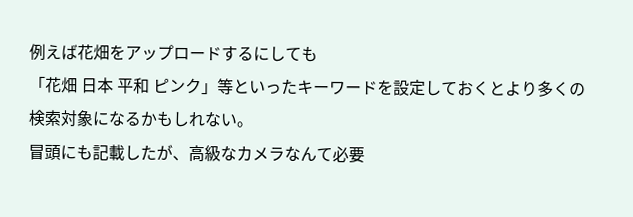例えば花畑をアップロードするにしても
「花畑 日本 平和 ピンク」等といったキーワードを設定しておくとより多くの検索対象になるかもしれない。
冒頭にも記載したが、高級なカメラなんて必要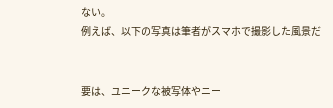ない。
例えば、以下の写真は筆者がスマホで撮影した風景だ


要は、ユニークな被写体やニー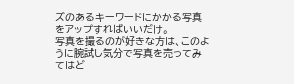ズのあるキーワードにかかる写真をアップすればいいだけ。
写真を撮るのが好きな方は、このように腕試し気分で写真を売ってみてはど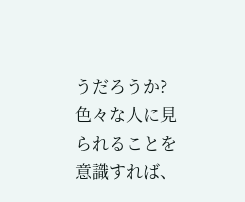うだろうか?
色々な人に見られることを意識すれば、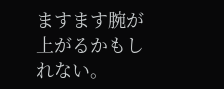ますます腕が上がるかもしれない。